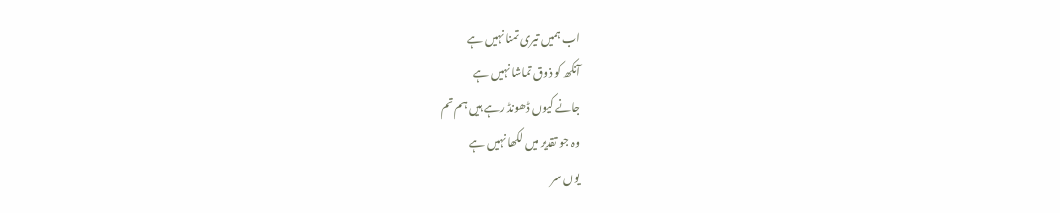اب ہمیں تیری تمنا نہیں ہے
آنکھ کو ذوق تماشا نہیں ہے
جانے کیوں ڈھونڈ رہے ہیں ہم تم
وہ جو تقدیر میں لکھا نہیں ہے
یوں سر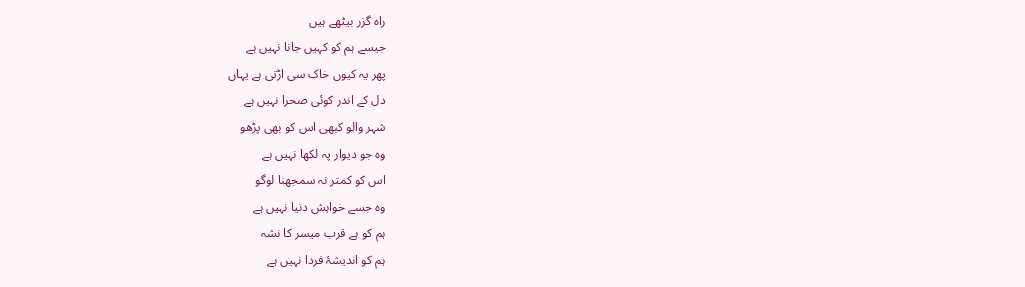راہ گزر بیٹھے ہیں
جیسے ہم کو کہیں جانا نہیں ہے
پھر یہ کیوں خاک سی اڑتی ہے یہاں
دل کے اندر کوئی صحرا نہیں ہے
شہر والو کبھی اس کو بھی پڑھو
وہ جو دیوار پہ لکھا نہیں ہے
اس کو کمتر نہ سمجھنا لوگو
وہ جسے خواہش دنیا نہیں ہے
ہم کو ہے قرب میسر کا نشہ
ہم کو اندیشۂ فردا نہیں ہے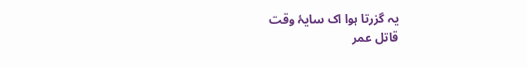یہ گزرتا ہوا اک سایۂ وقت
قاتل عمر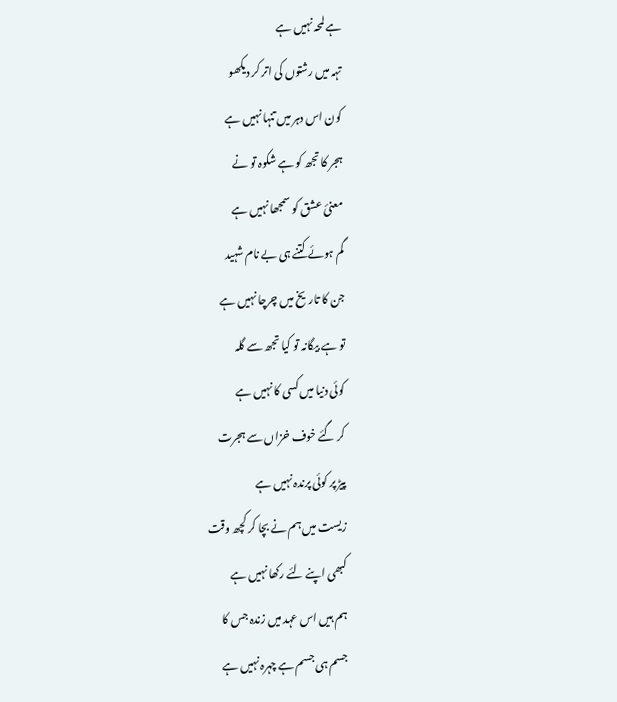ہے لمحہ نہیں ہے
تہہ میں رشتوں کی اتر کر دیکھو
کون اس دہر میں تنہا نہیں ہے
ہجر کا تجھ کو ہے شکوہ تو نے
معنیٔ عشق کو سمجھا نہیں ہے
گم ہوئے کتنے ہی بے نام شہید
جن کا تاریخ میں چرچا نہیں ہے
تو ہے بیگانہ تو کیا تجھ سے گلہ
کوئی دنیا میں کسی کا نہیں ہے
کر گئے خوف خزاں سے ہجرت
پیڑ پر کوئی پرندہ نہیں ہے
زیست میں ہم نے بچا کر کچھ وقت
کبھی اپنے لئے رکھا نہیں ہے
ہم ہیں اس عہد میں زندہ جس کا
جسم ہی جسم ہے چہرہ نہیں ہے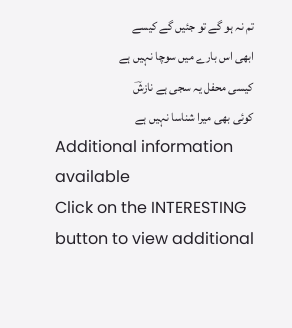تم نہ ہو گے تو جئیں گے کیسے
ابھی اس بارے میں سوچا نہیں ہے
کیسی محفل یہ سجی ہے نازشؔ
کوئی بھی میرا شناسا نہیں ہے
Additional information available
Click on the INTERESTING button to view additional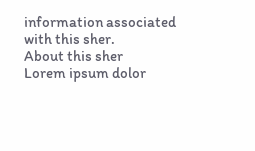information associated with this sher.
About this sher
Lorem ipsum dolor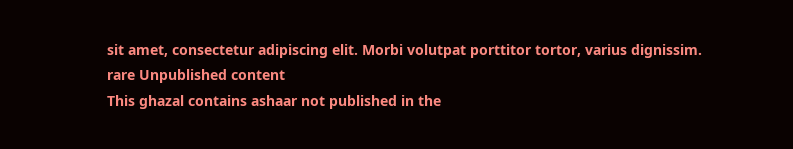sit amet, consectetur adipiscing elit. Morbi volutpat porttitor tortor, varius dignissim.
rare Unpublished content
This ghazal contains ashaar not published in the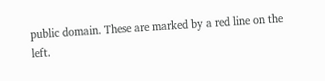public domain. These are marked by a red line on the left.